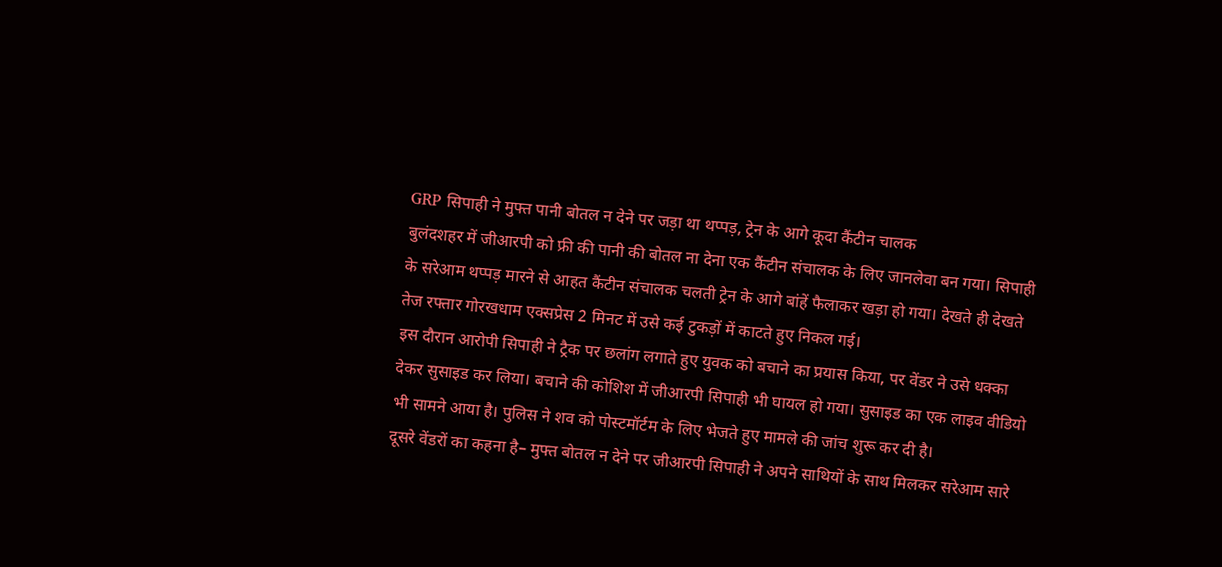GRP सिपाही ने मुफ्त पानी बोतल न देने पर जड़ा था थप्पड़, ट्रेन के आगे कूदा कैंटीन चालक
बुलंदशहर में जीआरपी को फ्री की पानी की बोतल ना देना एक कैंटीन संचालक के लिए जानलेवा बन गया। सिपाही के सरेआम थप्पड़ मारने से आहत कैंटीन संचालक चलती ट्रेन के आगे बांहें फैलाकर खड़ा हो गया। देखते ही देखते तेज रफ्तार गोरखधाम एक्सप्रेस 2 मिनट में उसे कई टुकड़ों में काटते हुए निकल गई।
इस दौरान आरोपी सिपाही ने ट्रैक पर छलांग लगाते हुए युवक को बचाने का प्रयास किया, पर वेंडर ने उसे धक्का देकर सुसाइड कर लिया। बचाने की कोशिश में जीआरपी सिपाही भी घायल हो गया। सुसाइड का एक लाइव वीडियो भी सामने आया है। पुलिस ने शव को पोस्टमॉर्टम के लिए भेजते हुए मामले की जांच शुरू कर दी है।
दूसरे वेंडरों का कहना है– मुफ्त बोतल न देने पर जीआरपी सिपाही ने अपने साथियों के साथ मिलकर सरेआम सारे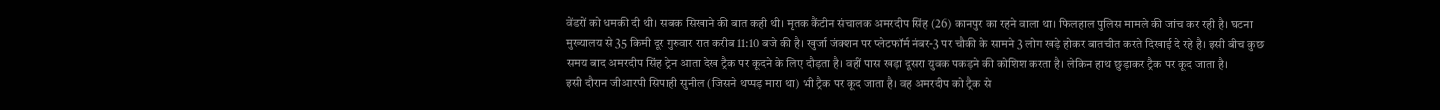वेंडरों को धमकी दी थी। सबक सिखाने की बात कही थी। मृतक कैंटीन संचालक अमरदीप सिंह (26) कानपुर का रहने वाला था। फिलहाल पुलिस मामले की जांच कर रही है। घटना मुख्यालय से 35 किमी दूर गुरुवार रात करीब 11:10 बजे की है। खुर्जा जंक्शन पर प्लेटफॉर्म नंबर-3 पर चौकी के सामने 3 लोग खड़े होकर बातचीत करते दिखाई दे रहे है। इसी बीच कुछ समय बाद अमरदीप सिंह ट्रेन आता देख ट्रैक पर कूदने के लिए दौड़ता है। वहीं पास खड़ा दूसरा युवक पकड़ने की कोशिश करता है। लेकिन हाथ छुड़ाकर ट्रैक पर कूद जाता है।
इसी दौरान जीआरपी सिपाही सुनील (जिसने थप्पड़ मारा था) भी ट्रैक पर कूद जाता है। वह अमरदीप को ट्रैक से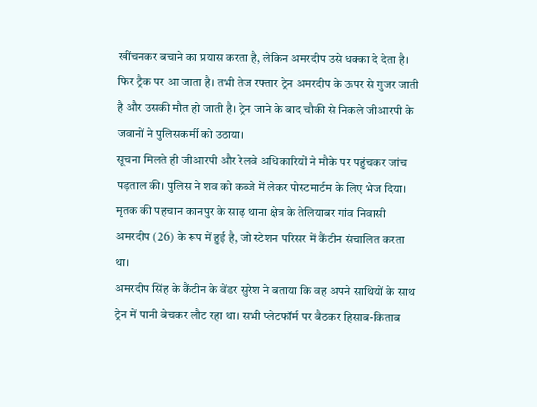खींचनकर बचाने का प्रयास करता है, लेकिन अमरदीप उसे धक्का दे देता है। फिर ट्रैक पर आ जाता है। तभी तेज रफ्तार ट्रेन अमरदीप के ऊपर से गुजर जाती है और उसकी मौत हो जाती है। ट्रेन जाने के बाद चौकी से निकले जीआरपी के जवानों ने पुलिसकर्मी को उठाया।
सूचना मिलते ही जीआरपी और रेलवे अधिकारियों ने मौके पर पहुंचकर जांच पड़ताल की। पुलिस ने शव को कब्जे में लेकर पोस्टमार्टम के लिए भेज दिया। मृतक की पहचान कानपुर के साढ़ थाना क्षेत्र के तेलियाबर गांव निवासी अमरदीप (26) के रूप में हुई है, जो स्टेशन परिसर में कैंटीन संचालित करता था।
अमरदीप सिंह के कैंटीन के वेंडर सुरेश ने बताया कि वह अपने साथियों के साथ ट्रेन में पानी बेचकर लौट रहा था। सभी प्लेटफॉर्म पर बैठकर हिसाब-किताब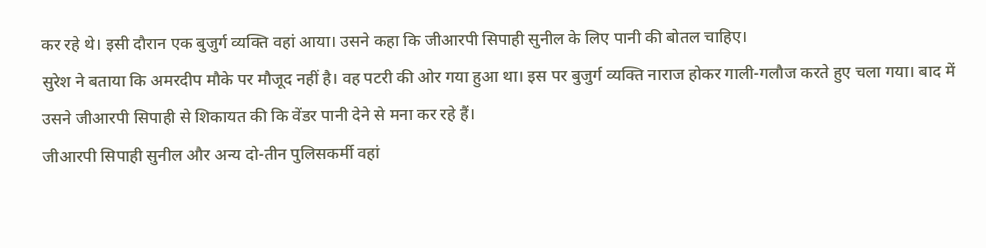कर रहे थे। इसी दौरान एक बुजुर्ग व्यक्ति वहां आया। उसने कहा कि जीआरपी सिपाही सुनील के लिए पानी की बोतल चाहिए।
सुरेश ने बताया कि अमरदीप मौके पर मौजूद नहीं है। वह पटरी की ओर गया हुआ था। इस पर बुजुर्ग व्यक्ति नाराज होकर गाली-गलौज करते हुए चला गया। बाद में उसने जीआरपी सिपाही से शिकायत की कि वेंडर पानी देने से मना कर रहे हैं।
जीआरपी सिपाही सुनील और अन्य दो-तीन पुलिसकर्मी वहां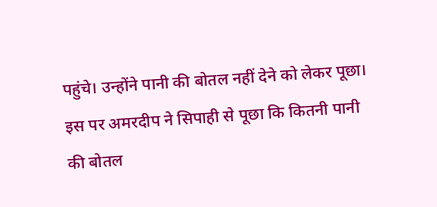पहुंचे। उन्होंने पानी की बोतल नहीं देने को लेकर पूछा। इस पर अमरदीप ने सिपाही से पूछा कि कितनी पानी की बोतल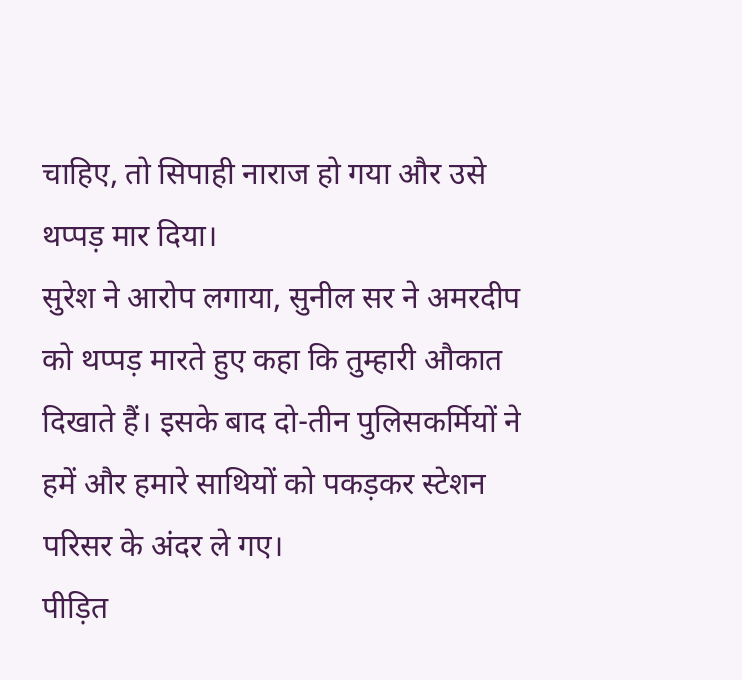चाहिए, तो सिपाही नाराज हो गया और उसे थप्पड़ मार दिया।
सुरेश ने आरोप लगाया, सुनील सर ने अमरदीप को थप्पड़ मारते हुए कहा कि तुम्हारी औकात दिखाते हैं। इसके बाद दो-तीन पुलिसकर्मियों ने हमें और हमारे साथियों को पकड़कर स्टेशन परिसर के अंदर ले गए।
पीड़ित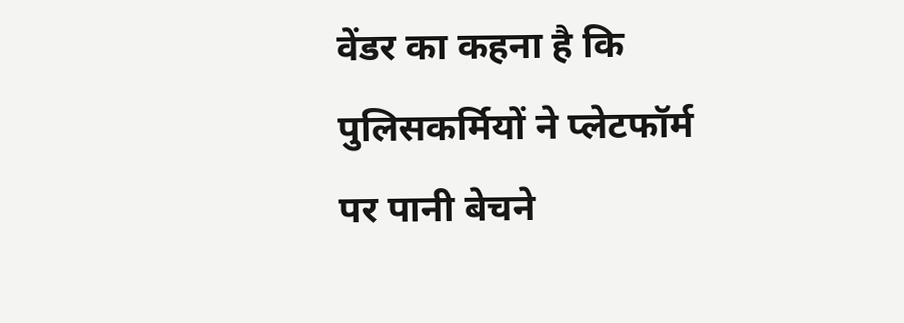वेंडर का कहना है कि पुलिसकर्मियों ने प्लेटफॉर्म पर पानी बेचने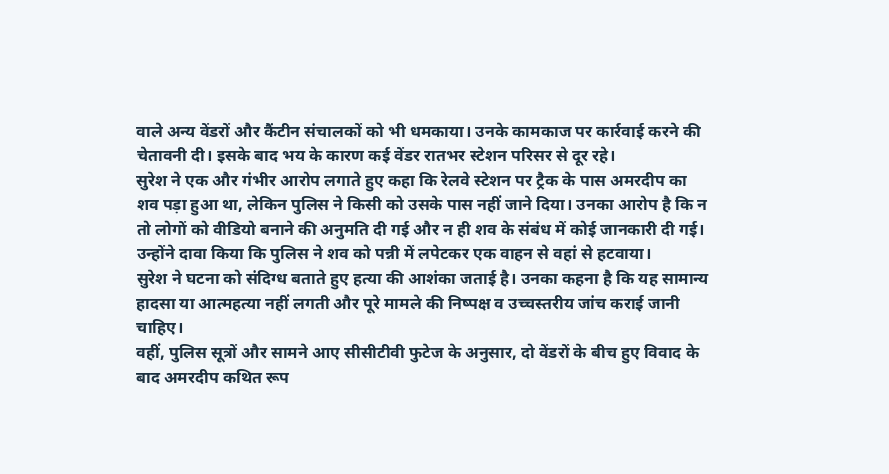वाले अन्य वेंडरों और कैंटीन संचालकों को भी धमकाया। उनके कामकाज पर कार्रवाई करने की चेतावनी दी। इसके बाद भय के कारण कई वेंडर रातभर स्टेशन परिसर से दूर रहे।
सुरेश ने एक और गंभीर आरोप लगाते हुए कहा कि रेलवे स्टेशन पर ट्रैक के पास अमरदीप का शव पड़ा हुआ था, लेकिन पुलिस ने किसी को उसके पास नहीं जाने दिया। उनका आरोप है कि न तो लोगों को वीडियो बनाने की अनुमति दी गई और न ही शव के संबंध में कोई जानकारी दी गई। उन्होंने दावा किया कि पुलिस ने शव को पन्नी में लपेटकर एक वाहन से वहां से हटवाया।
सुरेश ने घटना को संदिग्ध बताते हुए हत्या की आशंका जताई है। उनका कहना है कि यह सामान्य हादसा या आत्महत्या नहीं लगती और पूरे मामले की निष्पक्ष व उच्चस्तरीय जांच कराई जानी चाहिए।
वहीं, पुलिस सूत्रों और सामने आए सीसीटीवी फुटेज के अनुसार, दो वेंडरों के बीच हुए विवाद के बाद अमरदीप कथित रूप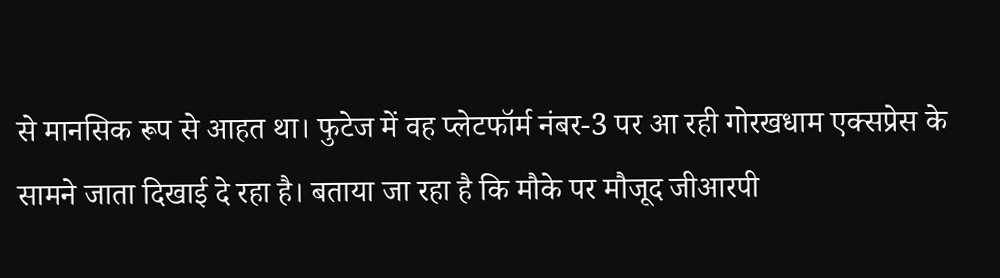से मानसिक रूप से आहत था। फुटेज में वह प्लेटफॉर्म नंबर-3 पर आ रही गोरखधाम एक्सप्रेस के सामने जाता दिखाई दे रहा है। बताया जा रहा है कि मौके पर मौजूद जीआरपी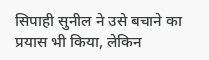सिपाही सुनील ने उसे बचाने का प्रयास भी किया, लेकिन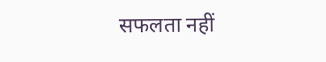सफलता नहीं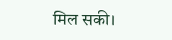मिल सकी।